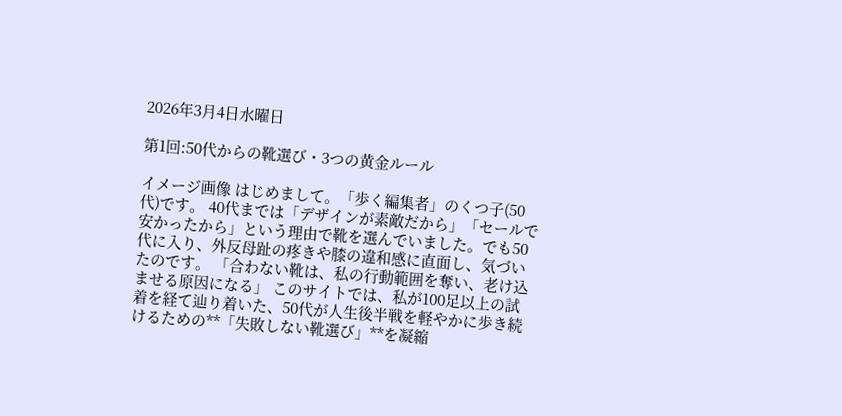2026年3月4日水曜日

第1回:50代からの靴選び・3つの黄金ルール

イメージ画像 はじめまして。「歩く編集者」のくつ子(50代)です。 40代までは「デザインが素敵だから」「セールで安かったから」という理由で靴を選んでいました。でも50代に入り、外反母趾の疼きや膝の違和感に直面し、気づいたのです。 「合わない靴は、私の行動範囲を奪い、老け込ませる原因になる」 このサイトでは、私が100足以上の試着を経て辿り着いた、50代が人生後半戦を軽やかに歩き続けるための**「失敗しない靴選び」**を凝縮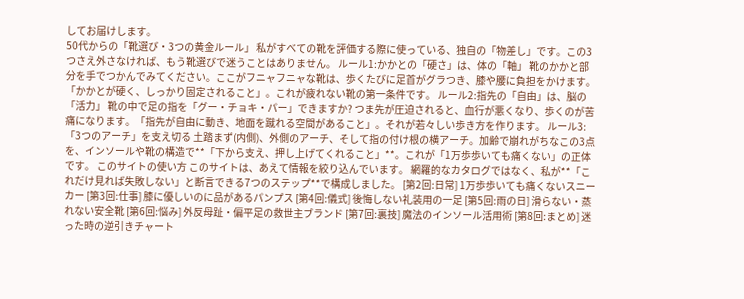してお届けします。
50代からの「靴選び・3つの黄金ルール」 私がすべての靴を評価する際に使っている、独自の「物差し」です。この3つさえ外さなければ、もう靴選びで迷うことはありません。 ルール1:かかとの「硬さ」は、体の「軸」 靴のかかと部分を手でつかんでみてください。ここがフニャフニャな靴は、歩くたびに足首がグラつき、膝や腰に負担をかけます。「かかとが硬く、しっかり固定されること」。これが疲れない靴の第一条件です。 ルール2:指先の「自由」は、脳の「活力」 靴の中で足の指を「グー・チョキ・パー」できますか? つま先が圧迫されると、血行が悪くなり、歩くのが苦痛になります。「指先が自由に動き、地面を蹴れる空間があること」。それが若々しい歩き方を作ります。 ルール3:「3つのアーチ」を支え切る 土踏まず(内側)、外側のアーチ、そして指の付け根の横アーチ。加齢で崩れがちなこの3点を、インソールや靴の構造で**「下から支え、押し上げてくれること」**。これが「1万歩歩いても痛くない」の正体です。 このサイトの使い方 このサイトは、あえて情報を絞り込んでいます。 網羅的なカタログではなく、私が**「これだけ見れば失敗しない」と断言できる7つのステップ**で構成しました。 [第2回:日常] 1万歩歩いても痛くないスニーカー [第3回:仕事] 膝に優しいのに品があるパンプス [第4回:儀式] 後悔しない礼装用の一足 [第5回:雨の日] 滑らない・蒸れない安全靴 [第6回:悩み] 外反母趾・偏平足の救世主ブランド [第7回:裏技] 魔法のインソール活用術 [第8回:まとめ] 迷った時の逆引きチャート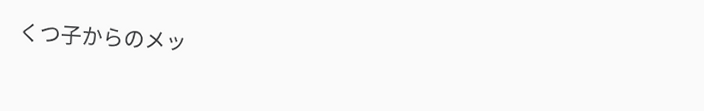くつ子からのメッ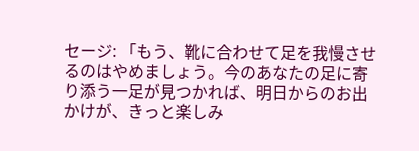セージ: 「もう、靴に合わせて足を我慢させるのはやめましょう。今のあなたの足に寄り添う一足が見つかれば、明日からのお出かけが、きっと楽しみ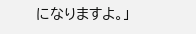になりますよ。」